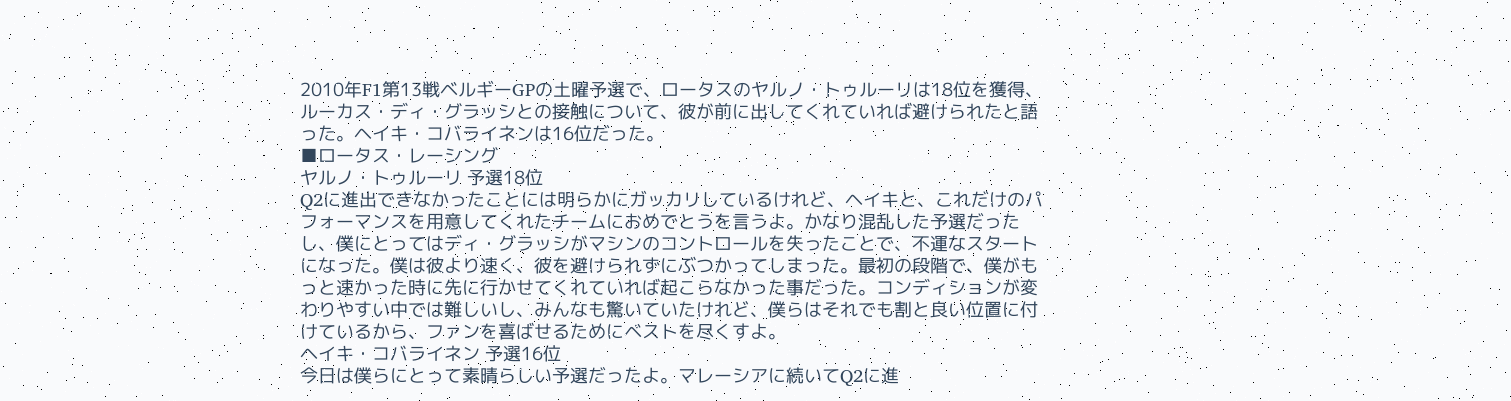2010年F1第13戦ベルギーGPの土曜予選で、ロータスのヤルノ・トゥルーリは18位を獲得、ルーカス・ディ・グラッシとの接触について、彼が前に出してくれていれば避けられたと語った。ヘイキ・コバライネンは16位だった。
■ロータス・レーシング
ヤルノ・トゥルーリ 予選18位
Q2に進出できなかったことには明らかにガッカリしているけれど、ヘイキと、これだけのパフォーマンスを用意してくれたチームにおめでとうを言うよ。かなり混乱した予選だったし、僕にとってはディ・グラッシがマシンのコントロールを失ったことで、不運なスタートになった。僕は彼より速く、彼を避けられずにぶつかってしまった。最初の段階で、僕がもっと速かった時に先に行かせてくれていれば起こらなかった事だった。コンディションが変わりやすい中では難しいし、みんなも驚いていたけれど、僕らはそれでも割と良い位置に付けているから、ファンを喜ばせるためにベストを尽くすよ。
ヘイキ・コバライネン 予選16位
今日は僕らにとって素晴らしい予選だったよ。マレーシアに続いてQ2に進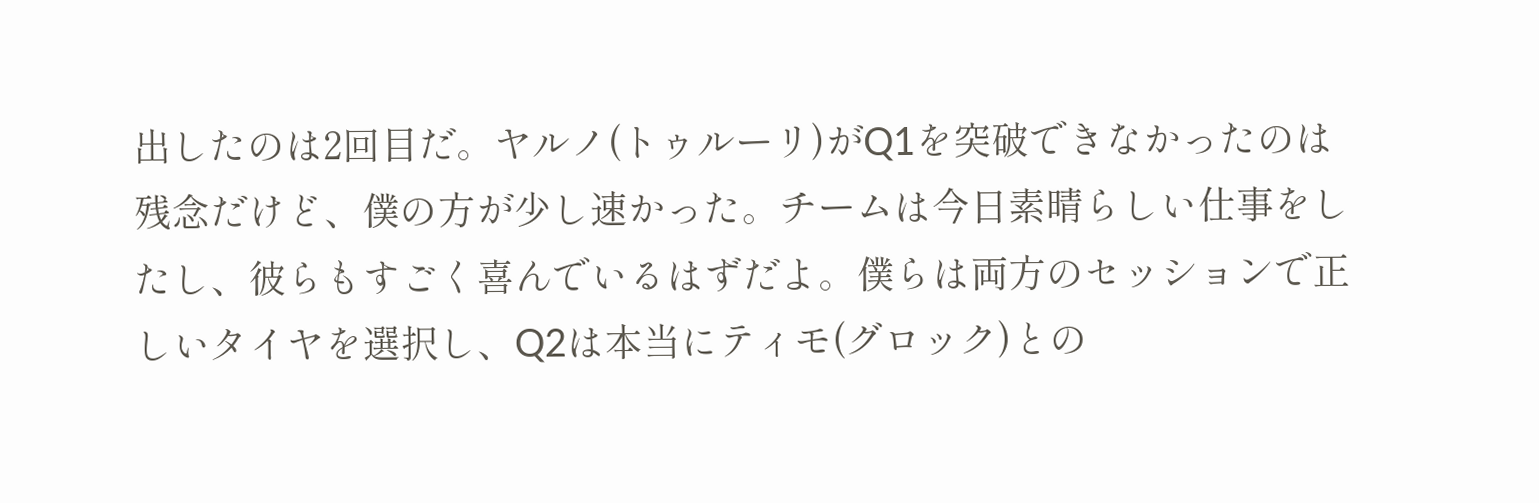出したのは2回目だ。ヤルノ(トゥルーリ)がQ1を突破できなかったのは残念だけど、僕の方が少し速かった。チームは今日素晴らしい仕事をしたし、彼らもすごく喜んでいるはずだよ。僕らは両方のセッションで正しいタイヤを選択し、Q2は本当にティモ(グロック)との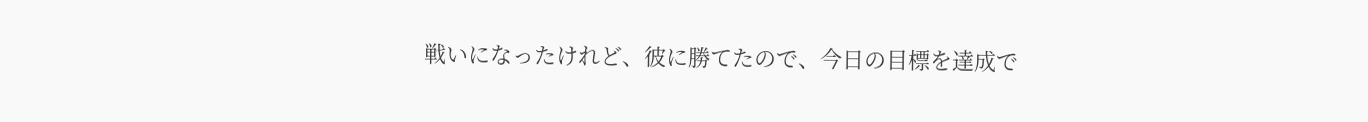戦いになったけれど、彼に勝てたので、今日の目標を達成で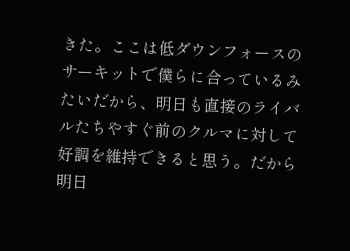きた。ここは低ダウンフォースのサーキットで僕らに合っているみたいだから、明日も直接のライバルたちやすぐ前のクルマに対して好調を維持できると思う。だから明日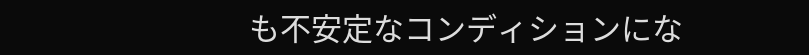も不安定なコンディションにな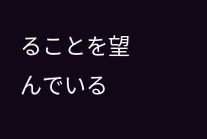ることを望んでいる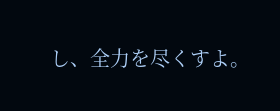し、全力を尽くすよ。